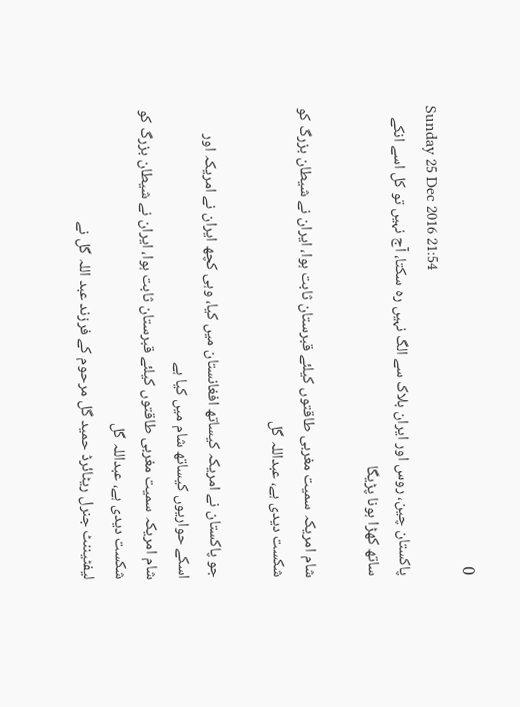0
Sunday 25 Dec 2016 21:54
پاکستان چین، روس اور ایران بلاک سے الگ نہیں رہ سکتا، آج نہیں تو کل اسے انکے ساتھ کھڑا ہونا پڑیگا

شام امریکہ سمیت مغربی طاقتوں کیلئے قبرستان ثابت ہوا، ایران نے شیطان بزرگ کو شکست دیدی ہے، عبداللہ گل

جو پاکستان نے امریکہ کیساتھ افغانستان میں کیا، وہی کچھ ایران نے امریکہ اور اسکے حواریوں کیساتھ شام میں کیا ہے
شام امریکہ سمیت مغربی طاقتوں کیلئے قبرستان ثابت ہوا، ایران نے شیطان بزرگ کو شکست دیدی ہے، عبداللہ گل
لیفٹیننٹ جنرل ریٹائرڈ حمید گل مرحوم کے فرزند عبد اللہ گل نے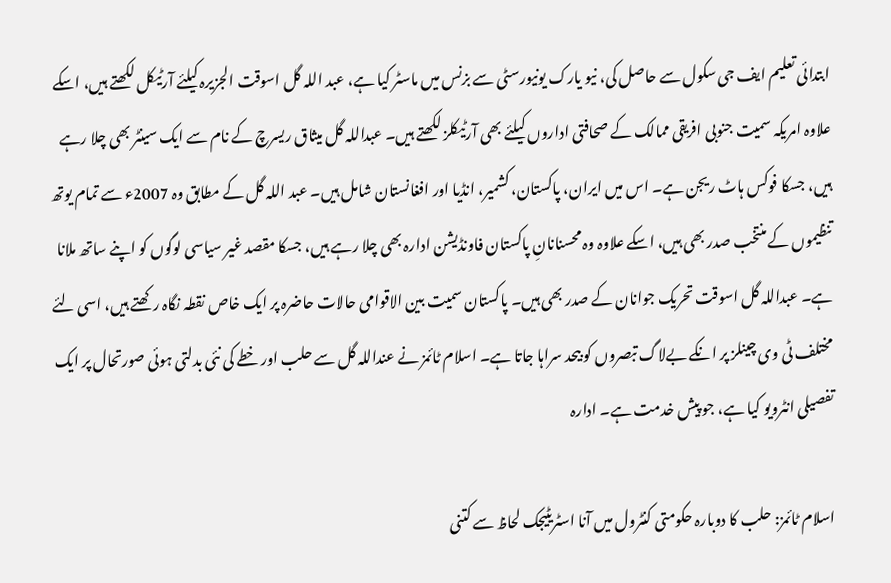ابتدائی تعلیم ایف جی سکول سے حاصل کی، نیو یارک یونیورسٹی سے بزنس میں ماسٹر کیا ہے، عبد اللہ گل اسوقت الجزیرہ کیلئے آرٹیکل لکھتے ہیں، اسکے علاوہ امریکہ سمیت جنوبی افریقی ممالک کے صحافتی اداروں کیلئے بھی آرٹیکلز لکھتے ہیں۔ عبداللہ گل میثاق ریسرچ کے نام سے ایک سینٹر بھی چلا رہے ہیں، جسکا فوکس ہاٹ ریجن ہے۔ اس میں ایران، پاکستان، کشمیر، انڈیا اور افغانستان شامل ہیں۔ عبد اللہ گل کے مطابق وہ 2007ء سے تمام یوتھ تنظیموں کے منتخب صدر بھی ہیں، اسکے علاوہ وہ محسنانانِ پاکستان فاونڈیشن ادارہ بھی چلا رہے ہیں، جسکا مقصد غیر سیاسی لوگوں کو اپنے ساتھ ملانا ہے۔ عبداللہ گل اسوقت تحریک جوانان کے صدر بھی ہیں۔ پاکستان سمیت بین الاقوامی حالات حاضرہ پر ایک خاص نقطہ نگاہ رکھتے ہیں، اسی لئے مختلف ٹی وی چینلز پر انکے بےلاگ تبصروں کو بیحد سراہا جاتا ہے۔ اسلام ٹائمز نے عنداللہ گل سے حلب اور خطے کی نئی بدلتی ہوئی صورتحال پر ایک تفصیلی انٹرویو کیا ہے، جو پیش خدمت ہے۔ ادارہ

اسلام ٹائمز: حلب کا دوبارہ حکومتی کنٹرول میں آنا اسٹریٹیجک لحاظ سے کتنی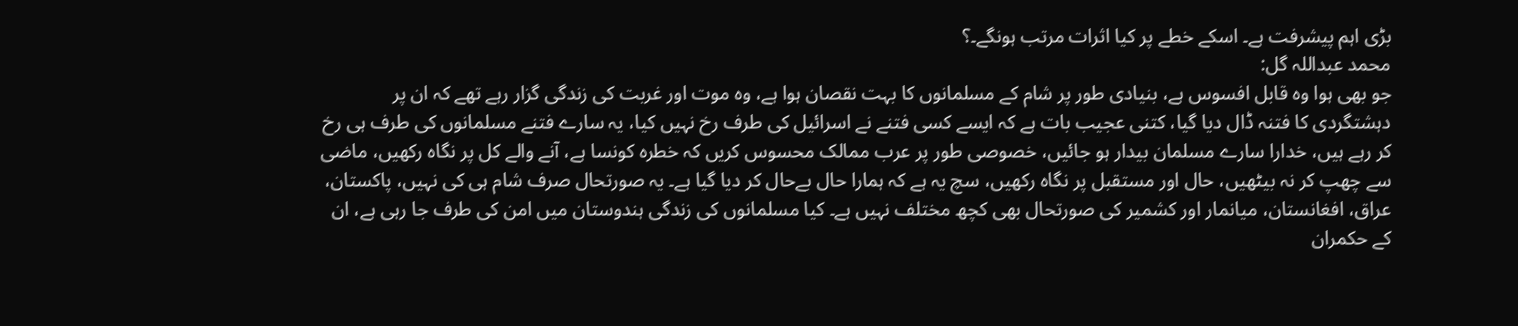بڑی اہم پیشرفت ہے۔ اسکے خطے پر کیا اثرات مرتب ہونگے۔؟
محمد عبداللہ گل:
جو بھی ہوا وہ قابل افسوس ہے، بنیادی طور پر شام کے مسلمانوں کا بہت نقصان ہوا ہے، وہ موت اور غربت کی زندگی گزار رہے تھے کہ ان پر دہشتگردی کا فتنہ ڈال دیا گیا، کتنی عجیب بات ہے کہ ایسے کسی فتنے نے اسرائیل کی طرف رخ نہیں کیا، یہ سارے فتنے مسلمانوں کی طرف ہی رخ کر رہے ہیں، خدارا سارے مسلمان بیدار ہو جائیں، خصوصی طور پر عرب ممالک محسوس کریں کہ خطرہ کونسا ہے، آنے والے کل پر نگاہ رکھیں، ماضی سے چھپ کر نہ بیٹھیں، حال اور مستقبل پر نگاہ رکھیں، سچ یہ ہے کہ ہمارا حال بےحال کر دیا گیا ہے۔ یہ صورتحال صرف شام ہی کی نہیں، پاکستان، عراق، افغانستان، میانمار اور کشمیر کی صورتحال بھی کچھ مختلف نہیں ہے۔ کیا مسلمانوں کی زندگی ہندوستان میں امن کی طرف جا رہی ہے، ان کے حکمران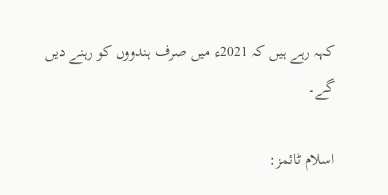کہہ رہے ہیں کہ 2021ء میں صرف ہندووں کو رہنے دیں گے۔

اسلام ٹائمز: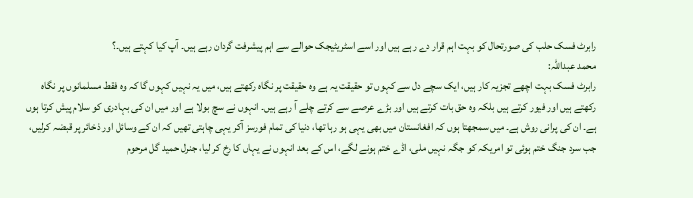رابرٹ فسک حلب کی صورتحال کو بہت اہم قرار دے رہے ہیں اور اسے اسٹریٹیجک حوالے سے اہم پیشرفت گردان رہے ہیں۔ آپ کیا کہتے ہیں۔؟
محمد عبداللہ:
رابرٹ فسک بہت اچھے تجزیہ کار ہیں، ایک سچے دل سے کہوں تو حقیقت یہ ہے وہ حقیقت پر نگاہ رکھتے ہیں، میں یہ نہیں کہوں گا کہ وہ فقط مسلمانوں پر نگاہ رکھتے ہیں اور فیور کرتے ہیں بلکہ وہ حق بات کرتے ہیں اور بڑے عرصے سے کرتے چلے آ رہے ہیں۔ انہوں نے سچ بولا ہے اور میں ان کی بہادری کو سلام پیش کرتا ہوں ہے۔ ان کی پرانی روش ہے۔ میں سمجھتا ہوں کہ افغانستان میں بھی یہی ہو رہا تھا، دنیا کی تمام فورسز آکر یہی چاہتی تھیں کہ ان کے وسائل اور ذخائر پر قبضہ کرلیں، جب سرد جنگ ختم ہوئی تو امریکہ کو جگہ نہیں ملی، اڈے ختم ہونے لگے، اس کے بعد انہوں نے یہاں کا رخ کر لیا، جنرل حمید گل مرحوم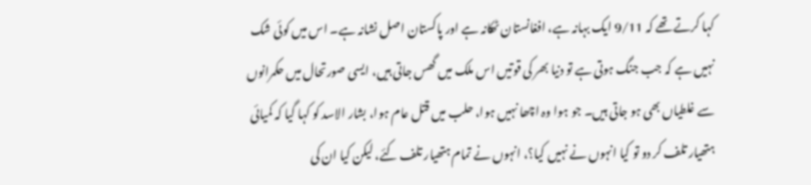کہا کرتے تھے کہ 9/11 ایک بہانہ ہے، افغانستان ٹھکانہ ہے اور پاکستان اصل نشانہ ہے۔ اس میں کوئی شک نہیں ہے کہ جب جنگ ہوتی ہے تو دنیا بھر کی قوتیں اس ملک میں گھس جاتی ہیں، ایسی صورتحال میں حکمرانوں سے غلطیاں بھی ہو جاتی ہیں۔ جو ہوا وہ اچھا نہیں ہوا، حلب میں قتل عام ہوا، بشار الاسد کو کہا گیا کہ کمیائی ہتھیار تلف کر دو تو کیا انہوں نے نہیں کیا؟، انہوں نے تمام ہتھیار تلف کئے، لیکن کیا ان کی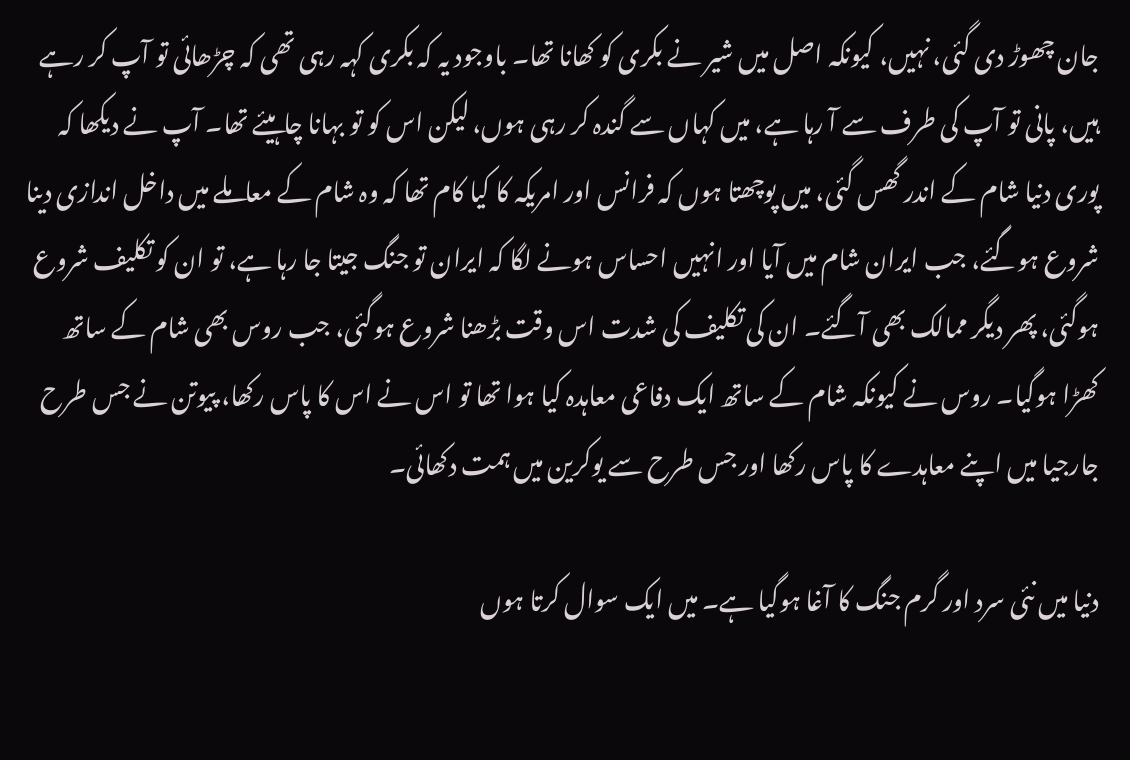جان چھوڑ دی گئی، نہیں، کیونکہ اصل میں شیر نے بکری کو کھانا تھا۔ باوجود یہ کہ بکری کہہ رہی تھی کہ چڑھائی تو آپ کر رہے ہیں، پانی تو آپ کی طرف سے آ رہا ہے، میں کہاں سے گندہ کر رہی ہوں، لیکن اس کو تو بہانا چاہیئے تھا۔ آپ نے دیکھا کہ پوری دنیا شام کے اندر گھس گئی، میں پوچھتا ہوں کہ فرانس اور امریکہ کا کیا کام تھا کہ وہ شام کے معاملے میں داخل اندازی دینا شروع ہوگئے، جب ایران شام میں آیا اور انہیں احساس ہونے لگا کہ ایران تو جنگ جیتا جا رہا ہے، تو ان کو تکلیف شروع ہوگئی، پھر دیگر ممالک بھی آگئے۔ ان کی تکلیف کی شدت اس وقت بڑھنا شروع ہوگئی، جب روس بھی شام کے ساتھ کھڑا ہوگیا۔ روس نے کیونکہ شام کے ساتھ ایک دفاعی معاہدہ کیا ہوا تھا تو اس نے اس کا پاس رکھا، پیوتن نے جس طرح جارجیا میں اپنے معاہدے کا پاس رکھا اور جس طرح سے یوکرین میں ہمت دکھائی۔

دنیا میں نئی سرد اور گرم جنگ کا آغا ہوگیا ہے۔ میں ایک سوال کرتا ہوں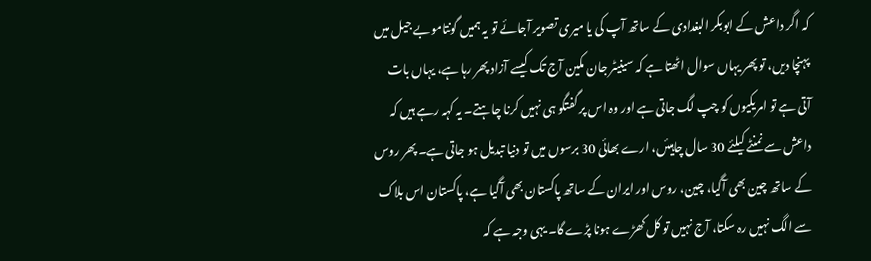کہ اگر داعش کے ابوبکر البغدادی کے ساتھ آپ کی یا میری تصویر آجائے تو یہ ہمیں گونتاموبے جیل میں پہنچا دیں، تو پھر یہاں سوال اٹھتا ہے کہ سینیٹر جان مکین آج تک کیسے آزاد پھر رہا ہے، یہاں بات آتی ہے تو امریکیوں کو چپ لگ جاتی ہے اور وہ اس پر گفتگو ہی نہیں کرنا چاہتے۔ یہ کہہ رہے ہیں کہ داعش سے نمنٹے کیلئے 30 سال چاہیئں، ارے بھائی 30 برسوں میں تو دنیا تبدیل ہو جاتی ہے۔ پھر روس کے ساتھ چین بھی آگیا، چین، روس اور ایران کے ساتھ پاکستان بھی آگیا ہے، پاکستان اس بلاک سے الگ نہیں رہ سکتا، آج نہیں تو کل کھڑے ہونا پڑے گا۔ یہی وجہ ہے کہ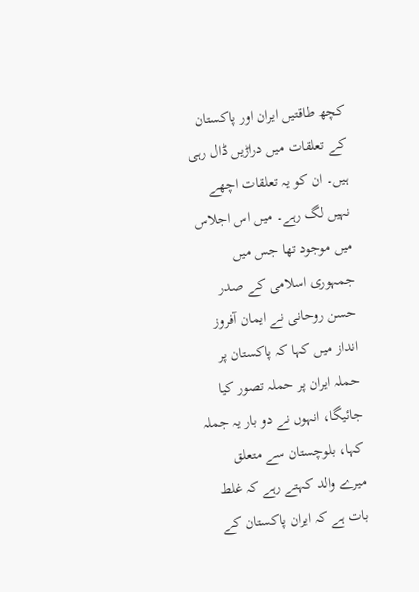کچھ طاقتیں ایران اور پاکستان کے تعلقات میں دراڑیں ڈال رہی ہیں۔ ان کو یہ تعلقات اچھے نہیں لگ رہے۔ میں اس اجلاس میں موجود تھا جس میں جمہوری اسلامی کے صدر حسن روحانی نے ایمان آفروز انداز میں کہا کہ پاکستان پر حملہ ایران پر حملہ تصور کیا جائیگا، انہوں نے دو بار یہ جملہ کہا، بلوچستان سے متعلق میرے والد کہتے رہے کہ غلط بات ہے کہ ایران پاکستان کے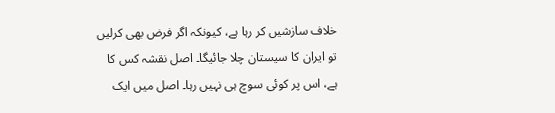خلاف سازشیں کر رہا ہے، کیونکہ اگر فرض بھی کرلیں تو ایران کا سیستان چلا جائیگا۔ اصل نقشہ کس کا ہے، اس پر کوئی سوچ ہی نہیں رہا۔ اصل میں ایک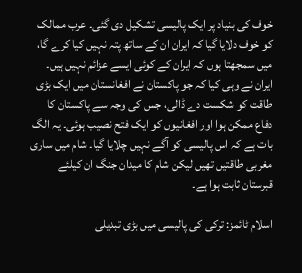خوف کی بنیاد پر ایک پالیسی تشکیل دی گئی۔ عرب ممالک کو خوف دلایا گیا کہ ایران ان کے ساتھ پتہ نہیں کیا کرے گا، میں سمجھتا ہوں کہ ایران کے کوئی ایسے عزائم نہیں ہیں۔ ایران نے وہی کیا کہ جو پاکستان نے افغانستان میں ایک بڑی طاقت کو شکست دے ڈالی، جس کی وجہ سے پاکستان کا دفاع ممکن ہوا اور افغانیوں کو ایک فتح نصیب ہوئی۔ یہ الگ بات ہے کہ اس پالیسی کو آگے نہیں چلایا گیا۔ شام میں ساری مغربی طاقتیں تھیں لیکن شام کا میدان جنگ ان کیلئے قبرستان ثابت ہوا ہے۔

اسلام ٹائمز: ترکی کی پالیسی میں بڑی تبدیلی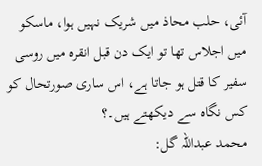آئی، حلب محاذ میں شریک نہیں ہوا، ماسکو میں اجلاس تھا تو ایک دن قبل انقرہ میں روسی سفیر کا قتل ہو جاتا ہے، اس ساری صورتحال کو کس نگاہ سے دیکھتے ہیں۔؟
محمد عبداللہ گل: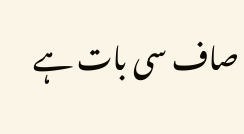صاف سی بات ہے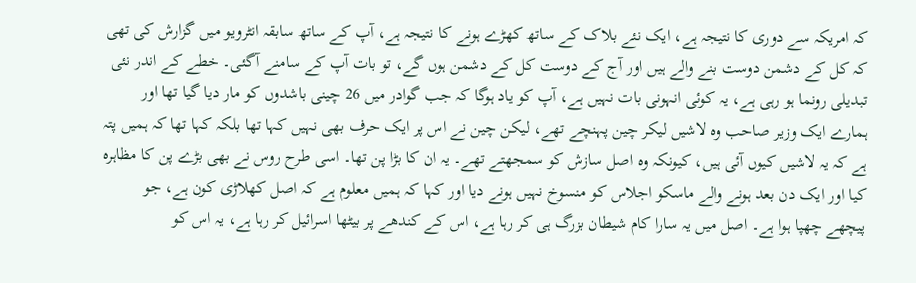کہ امریکہ سے دوری کا نتیجہ ہے، ایک نئے بلاک کے ساتھ کھڑے ہونے کا نتیجہ ہے، آپ کے ساتھ سابقہ انٹرویو میں گزارش کی تھی کہ کل کے دشمن دوست بنے والے ہیں اور آج کے دوست کل کے دشمن ہوں گے، تو بات آپ کے سامنے آگئی۔ خطے کے اندر نئی تبدیلی رونما ہو رہی ہے، یہ کوئی انہونی بات نہیں ہے، آپ کو یاد ہوگا کہ جب گوادر میں 26 چینی باشدوں کو مار دیا گیا تھا اور ہمارے ایک وزیر صاحب وہ لاشیں لیکر چین پہنچے تھے، لیکن چین نے اس پر ایک حرف بھی نہیں کہا تھا بلکہ کہا تھا کہ ہمیں پتہ ہے کہ یہ لاشیں کیوں آئی ہیں، کیونکہ وہ اصل سازش کو سمجھتے تھے۔ یہ ان کا بڑا پن تھا۔ اسی طرح روس نے بھی بڑے پن کا مظاہرہ کیا اور ایک دن بعد ہونے والے ماسکو اجلاس کو منسوخ نہیں ہونے دیا اور کہا کہ ہمیں معلوم ہے کہ اصل کھلاڑی کون ہے، جو پیچھے چھپا ہوا ہے۔ اصل میں یہ سارا کام شیطان بزرگ ہی کر رہا ہے، اس کے کندھے پر بیٹھا اسرائیل کر رہا ہے، یہ اس کو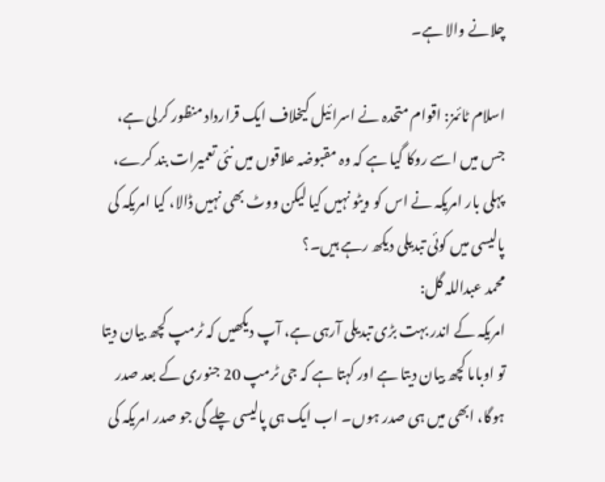چلانے والا ہے۔

اسلام ٹائمز: اقوام متحدہ نے اسرائیل کیخلاف ایک قرارداد منظور کرلی ہے، جس میں اسے روکا گیا ہے کہ وہ مقبوضہ علاقوں میں نئی تعمیرات بند کرے، پہلی بار امریکہ نے اس کو ویٹو نہیں کیا لیکن ووٹ بھی نہیں ڈالا، کیا امریکہ کی پالیسی میں کوئی تبدیلی دیکھ رہے ہیں۔؟
محمد عبداللہ گل:
امریکہ کے اندر بہت بڑی تبدیلی آرہی ہے، آپ دیکھیں کہ ٹرمپ کچھ بیان دیتا تو اوباما کچھ بیان دیتا ہے اور کہتا ہے کہ جی ٹرمپ 20 جنوری کے بعد صدر ہوگا، ابھی میں ہی صدر ہوں۔ اب ایک ہی پالیسی چلے گی جو صدر امریکہ کی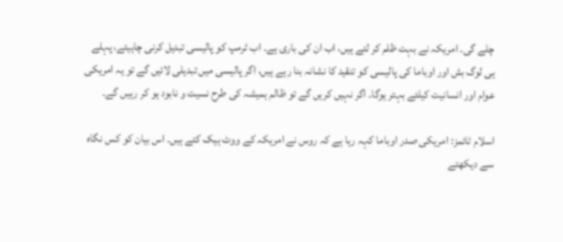چلے گی۔ امریکہ نے بہت ظلم کر لئے ہیں، اب ان کی باری ہے۔ اب ٹرمپ کو پالیسی تبدیل کرنی چاہیئے، پہلے ہی لوگ بش اور اوباما کی پالیسی کو تنقید کا نشانہ بنا رہے ہیں، اگر پالیسی میں تبدیلی لائیں گے تو یہ امریکی عوام اور انسانیت کیلئے بہتر ہوگا۔ اگر نہیں کریں گے تو ظالم ہمیشہ کی طرح نسیت و نابود ہو کر رہیں گے۔

اسلام ٹائمز: امریکی صدر اوباما کہہ رہا ہے کہ روس نے امریکہ کے ووٹ ہیک کئے ہیں۔ اس بیان کو کس نگاہ سے دیکھتے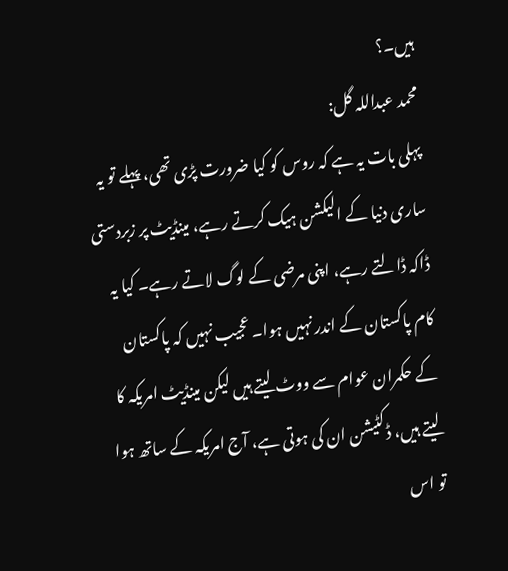ہیں۔؟
محمد عبداللہ گل:
پہلی بات یہ ہے کہ روس کو کیا ضرورت پڑی تھی، پہلے تو یہ ساری دنیا کے الیکشن ہیک کرتے رہے، مینڈیٹ پر زبردستی ڈاکہ ڈالتے رہے، اپنی مرضی کے لوگ لاتے رہے۔ کیا یہ کام پاکستان کے اندر نہیں ہوا۔ عجیب نہیں کہ پاکستان کے حکمران عوام سے ووٹ لیتے ہیں لیکن مینڈیٹ امریکہ کا لیتے ہیں، ڈکٹیشن ان کی ہوتی ہے، آج امریکہ کے ساتھ ہوا تو اس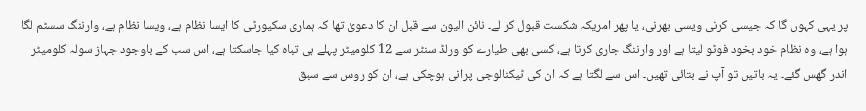پر یہی کہوں گا کہ جیسی کرنی ویسی بھرنی، یا پھر امریکہ شکست قبول کر لے۔ نائن الیون سے قبل ان کا دعویٰ تھا کہ ہماری سکیورٹی کا ایسا نظام ہے، ویسا نظام ہے، وارننگ سسٹم لگا ہوا ہے، وہ نظام خود بخود فوٹو لیتا ہے اور وارننگ جاری کرتا ہے، کسی بھی طیارے کو ورلڈ سنٹر سے 12 کلومیٹر پہلے ہی تباہ کیا جاسکتا ہے، اس سب کے باوجود جہاز سولہ کلومیٹر اندر گھس گئے۔ یہ باتیں تو آپ نے بتائی تھیں۔ اس سے لگتا ہے کہ ان کی ٹیکنالوجی پرانی ہوچکی ہے، ان کو روس سے سبق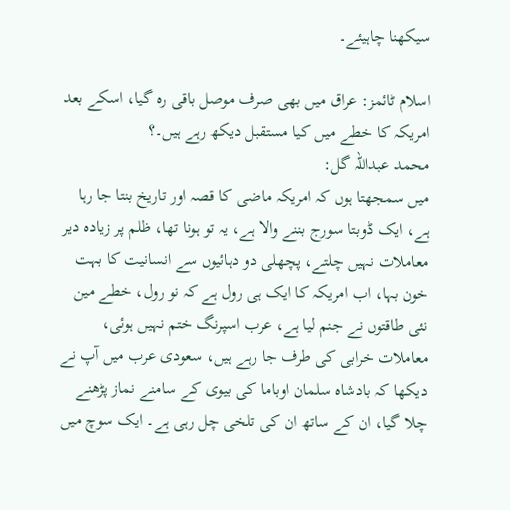سیکھنا چاہیئے۔

اسلام ٹائمز: عراق میں بھی صرف موصل باقی رہ گیا، اسکے بعد امریکہ کا خطے میں کیا مستقبل دیکھ رہے ہیں۔؟
محمد عبداللہ گل:
میں سمجھتا ہوں کہ امریکہ ماضی کا قصہ اور تاریخ بنتا جا رہا ہے، ایک ڈوبتا سورج بننے والا ہے، یہ تو ہونا تھا، ظلم پر زیادہ دیر معاملات نہیں چلتے، پچھلی دو دہائیوں سے انسانیت کا بہت خون بہا، اب امریکہ کا ایک ہی رول ہے کہ نو رول، خطے مین نئی طاقتوں نے جنم لیا ہے، عرب اسپرنگ ختم نہیں ہوئی، معاملات خرابی کی طرف جا رہے ہیں، سعودی عرب میں آپ نے دیکھا کہ بادشاہ سلمان اوباما کی بیوی کے سامنے نماز پڑھنے چلا گیا، ان کے ساتھ ان کی تلخی چل رہی ہے۔ ایک سوچ میں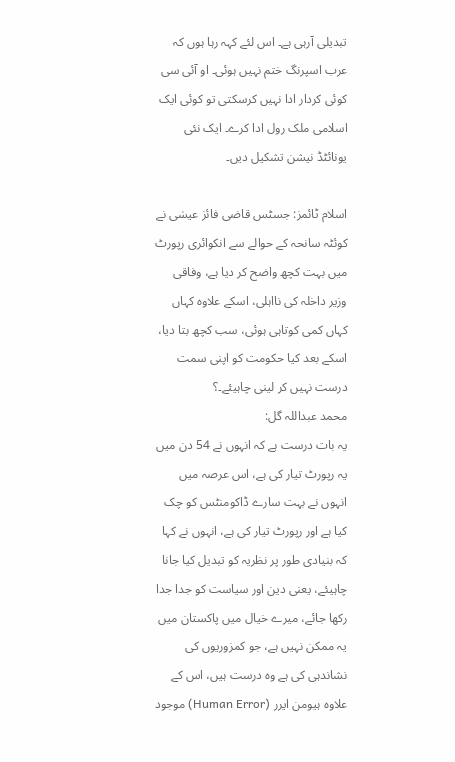تبدیلی آرہی ہے۔ اس لئے کہہ رہا ہوں کہ عرب اسپرنگ ختم نہیں ہوئی۔ او آئی سی کوئی کردار ادا نہیں کرسکتی تو کوئی ایک اسلامی ملک رول ادا کرے۔ ایک نئی یونائٹڈ نیشن تشکیل دیں۔

اسلام ٹائمز: جسٹس قاضی فائز عیسٰی نے کوئٹہ سانحہ کے حوالے سے انکوائری رپورٹ میں بہت کچھ واضح کر دیا ہے، وفاقی وزیر داخلہ کی نااہلی، اسکے علاوہ کہاں کہاں کمی کوتاہی ہوئی، سب کچھ بتا دیا، اسکے بعد کیا حکومت کو اپنی سمت درست نہیں کر لینی چاہیئے۔؟
محمد عبداللہ گل:
یہ بات درست ہے کہ انہوں نے 54 دن میں یہ رپورٹ تیار کی ہے، اس عرصہ میں انہوں نے بہت سارے ڈاکومنٹس کو چک کیا ہے اور رپورٹ تیار کی ہے، انہوں نے کہا کہ بنیادی طور پر نظریہ کو تبدیل کیا جانا چاہیئے، یعنی دین اور سیاست کو جدا جدا رکھا جائے، میرے خیال میں پاکستان میں یہ ممکن نہیں ہے، جو کمزوریوں کی نشاندہی کی ہے وہ درست ہیں، اس کے علاوہ ہیومن ایرر (Human Error) موجود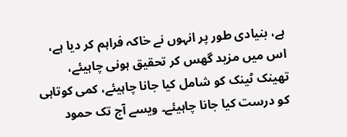ہے، بنیادی طور پر انہوں نے خاکہ فراہم کر دیا ہے، اس میں مزید گھس کر تحقیق ہونی چاہیئے، تھینک ٹینک کو شامل کیا جانا چاہیئے، کمی کوتاہی کو درست کیا جانا چاہیئے۔ ویسے آج تک حمود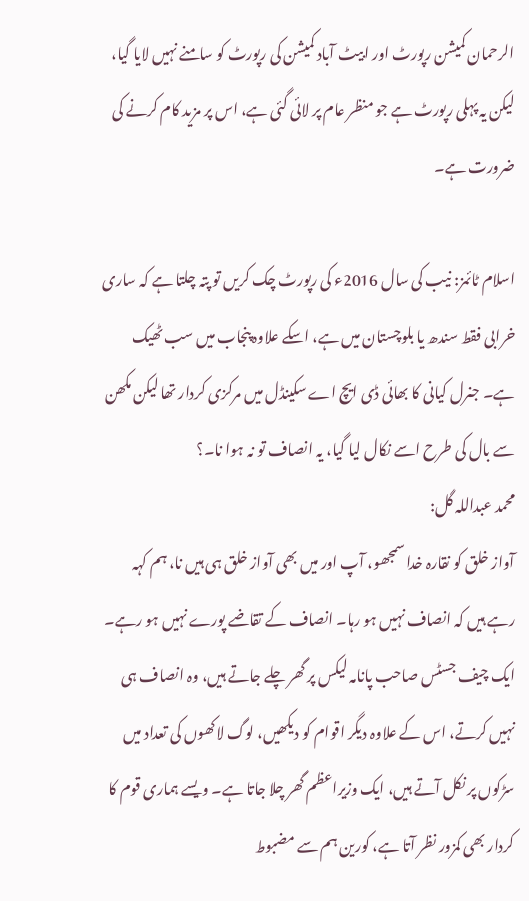الرحمان کمیشن رپورٹ اور ابیٹ آباد کمیشن کی رپورٹ کو سامنے نہیں لایا گیا، لیکن یہ پہلی رپورٹ ہے جو منظر عام پر لائی گئی ہے، اس پر مزید کام کرنے کی ضرورت ہے۔

اسلام ٹائمز: نیب کی سال 2016ء کی رپورٹ چک کریں تو پتہ چلتا ہے کہ ساری خرابی فقط سندھ یا بلوچستان میں ہے، اسکے علاوہ پنجاب میں سب ٹھیک ہے۔ جنرل کیانی کا بھائی ڈی ایچ اے سکینڈل میں مرکزی کردار تھا لیکن مکھن سے بال کی طرح اسے نکال لیا گیا، یہ انصاف تو نہ ہوا نا۔؟
محمد عبداللہ گل:
آواز خلق کو نقارہ خدا سمجھو، آپ اور میں بھی آواز خلق ہی ہیں نا، ہم کہہ رہے ہیں کہ انصاف نہیں ہو رہا۔ انصاف کے تقاضے پورے نہیں ہو رہے۔ ایک چیف جسٹس صاحب پانامہ لیکس پر گھر چلے جاتے ہیں، وہ انصاف ہی نہیں کرتے، اس کے علاوہ دیگر اقوام کو دیکھیں، لوگ لاکھوں کی تعداد میں سڑکوں پر نکل آتے ہیں، ایک وزیراعظم گھر چلا جاتا ہے۔ ویسے ہماری قوم کا کردار بھی کمزور نظر آتا ہے، کورین ہم سے مضبوط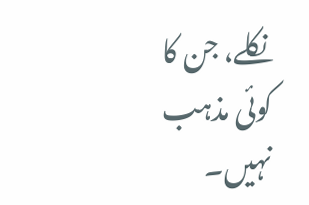نکلے، جن کا کوئی مذہب نہیں۔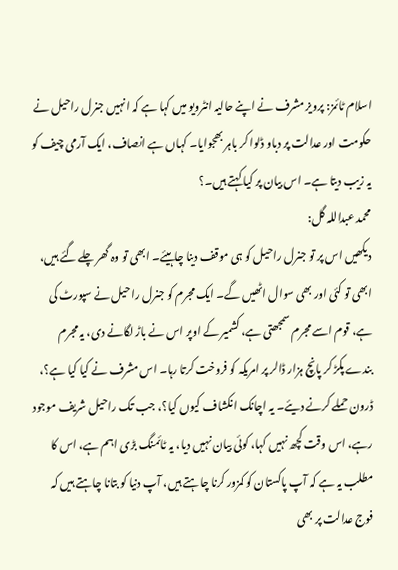اسلام ٹائمز: پرویز مشرف نے اپنے حالیہ انٹرویو میں کہا ہے کہ انہیں جنرل راحیل نے حکومت اور عدالت پر دباو ڈلوا کر باہر بھجوایا۔ کہاں ہے انصاف، ایک آرمی چیف کو یہ زیب دیتا ہے۔ اس بیان پر کیا کہتے ہیں۔؟
محمد عبداللہ گل:
دیکھیں اس پر تو جنرل راحیل کو ہی موقف دینا چاہیئے۔ ابھی تو وہ گھر چلے گئے ہیں، ابھی تو کئی اور بھی سوال اٹھیں گے۔ ایک مجرم کو جنرل راحیل نے سپورٹ کی ہے، قوم اسے مجرم سمجھتی ہے، کشمیر کے اوپر اس نے باڑ لگانے دی، یہ مجرم بندے پکڑ کر پانچ ہزار ڈالر پر امریکہ کو فروخت کرتا رہا۔ اس مشرف نے کیا کیا ہے؟، ڈرون حملے کرنے دیئے۔ یہ اچانک انکشاف کیوں کیا؟، جب تک راحیل شریف موجود رہے، اس وقت کچھ نہیں کہا، کوئی بیان نہیں دیا، یہ ٹائمنگ بڑی اہم ہے، اس کا مطلب یہ ہے کہ آپ پاکستان کو کمزور کرنا چاہتے ہیں، آپ دنیا کو بتانا چاہتے ہیں کہ فوج عدالت پر بھی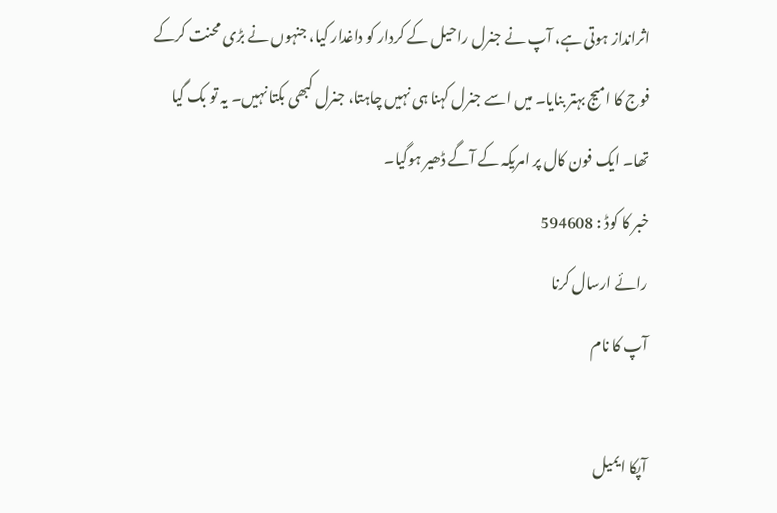اثرانداز ہوتی ہے، آپ نے جنرل راحیل کے کردار کو داغدار کیا، جنہوں نے بڑی محنت کرکے فوج کا امیج بہتر بنایا۔ میں اسے جنرل کہنا ہی نہیں چاہتا، جنرل کبھی بکتا نہیں۔ یہ تو بک گیا تھا۔ ایک فون کال پر امریکہ کے آگے ڈھیر ہوگیا۔
خبر کا کوڈ : 594608
رائے ارسال کرنا
آپ کا نام

آپکا ایمیل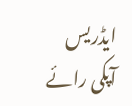ایڈریس
آپکی رائے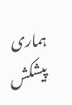ہماری پیشکش